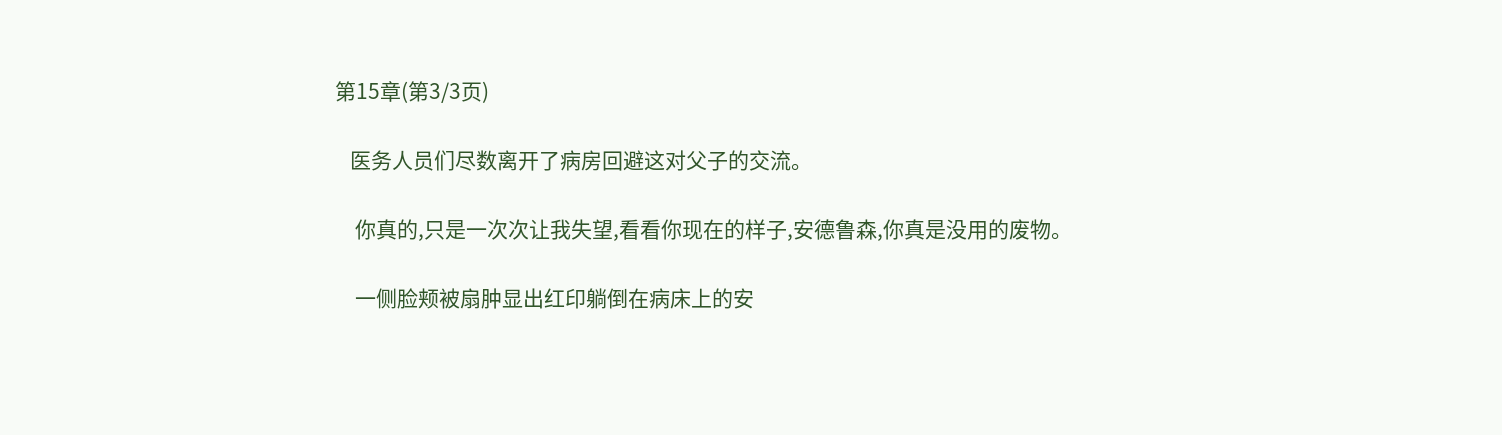第15章(第3/3页)

   医务人员们尽数离开了病房回避这对父子的交流。

    你真的,只是一次次让我失望,看看你现在的样子,安德鲁森,你真是没用的废物。

    一侧脸颊被扇肿显出红印躺倒在病床上的安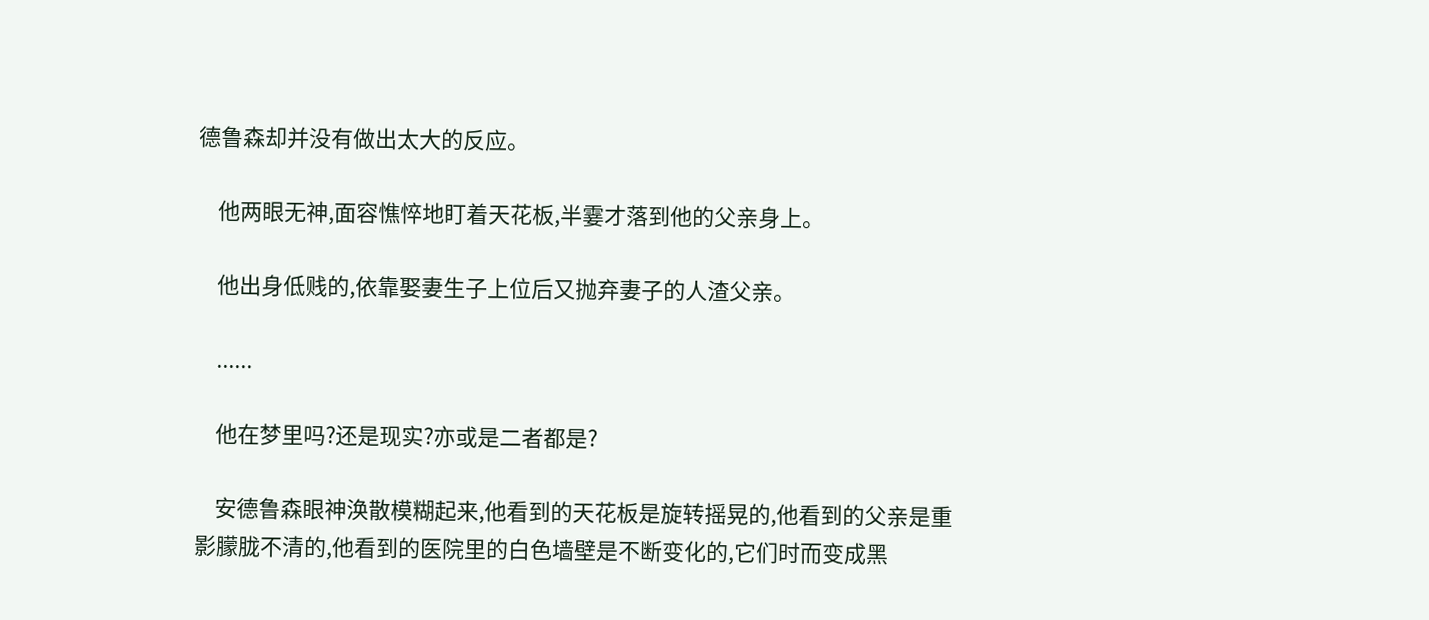德鲁森却并没有做出太大的反应。

    他两眼无神,面容憔悴地盯着天花板,半霎才落到他的父亲身上。

    他出身低贱的,依靠娶妻生子上位后又抛弃妻子的人渣父亲。

    ......

    他在梦里吗?还是现实?亦或是二者都是?

    安德鲁森眼神涣散模糊起来,他看到的天花板是旋转摇晃的,他看到的父亲是重影朦胧不清的,他看到的医院里的白色墙壁是不断变化的,它们时而变成黑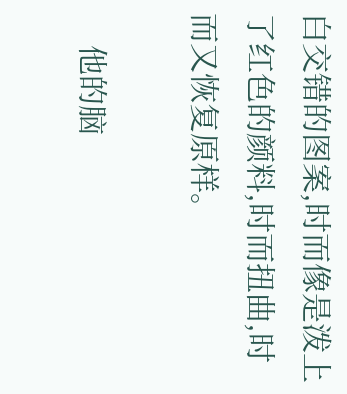白交错的图案,时而像是泼上了红色的颜料,时而扭曲,时而又恢复原样。

    他的脑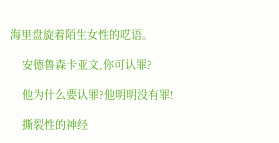海里盘旋着陌生女性的呓语。

    安德鲁森卡亚文,你可认罪?

    他为什么要认罪?他明明没有罪!

    撕裂性的神经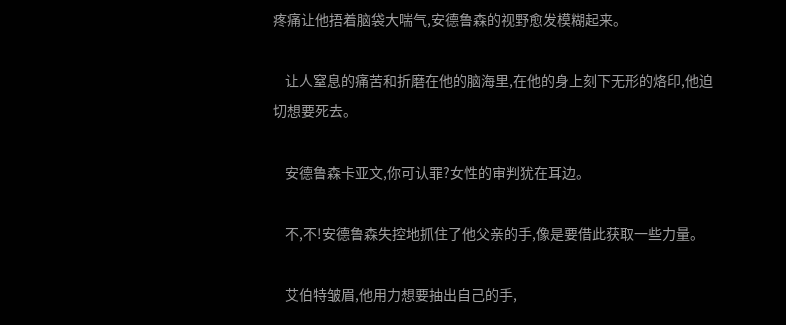疼痛让他捂着脑袋大喘气,安德鲁森的视野愈发模糊起来。

    让人窒息的痛苦和折磨在他的脑海里,在他的身上刻下无形的烙印,他迫切想要死去。

    安德鲁森卡亚文,你可认罪?女性的审判犹在耳边。

    不,不!安德鲁森失控地抓住了他父亲的手,像是要借此获取一些力量。

    艾伯特皱眉,他用力想要抽出自己的手,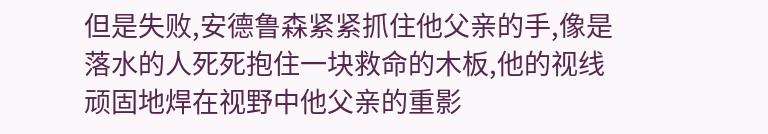但是失败,安德鲁森紧紧抓住他父亲的手,像是落水的人死死抱住一块救命的木板,他的视线顽固地焊在视野中他父亲的重影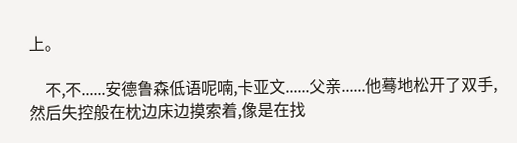上。

    不,不......安德鲁森低语呢喃,卡亚文......父亲......他蓦地松开了双手,然后失控般在枕边床边摸索着,像是在找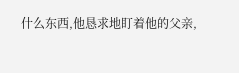什么东西,他恳求地盯着他的父亲,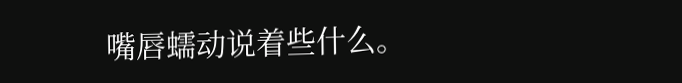嘴唇蠕动说着些什么。